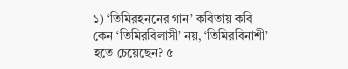১) ‘তিমিরহননের গান’ কবিতায় কবি কেন ‘তিমিরবিলাসী’ নয়, ‘তিমিরবিনাশী’ হতে চেয়েছেন? ৫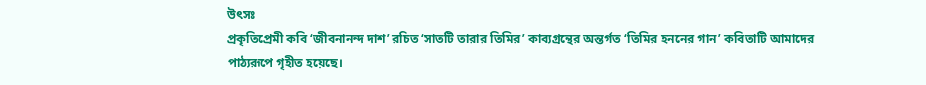উৎসঃ
প্রকৃতিপ্রেমী কবি ‘জীবনানন্দ দাশ’ রচিত ‘সাতটি তারার তিমির’ কাব্যগ্রন্থের অন্তর্গত ‘তিমির হননের গান’ কবিতাটি আমাদের পাঠ্যরূপে গৃহীত হয়েছে।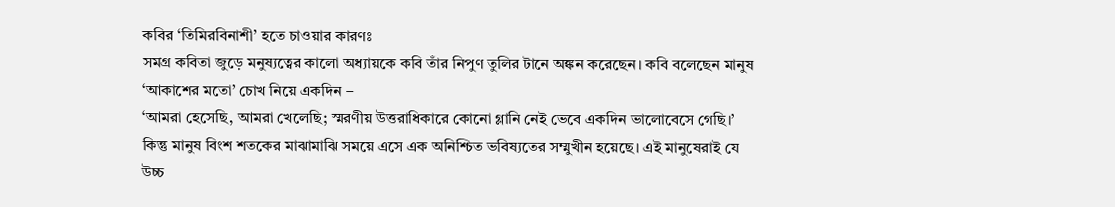কবির ‘তিমিরবিনাশী’ হতে চাওয়ার কারণঃ
সমগ্র কবিতা জুড়ে মনুষ্যত্বের কালো অধ্যায়কে কবি তাঁর নিপুণ তুলির টানে অঙ্কন করেছেন। কবি বলেছেন মানুষ ‘আকাশের মতো’ চোখ নিয়ে একদিন –
‘আমরা হেসেছি, আমরা খেলেছি; স্মরণীয় উত্তরাধিকারে কোনো গ্লানি নেই ভেবে একদিন ভালোবেসে গেছি।’
কিন্তু মানুষ বিংশ শতকের মাঝামাঝি সময়ে এসে এক অনিশ্চিত ভবিষ্যতের সম্মুখীন হয়েছে। এই মানুষেরাই যে উচ্চ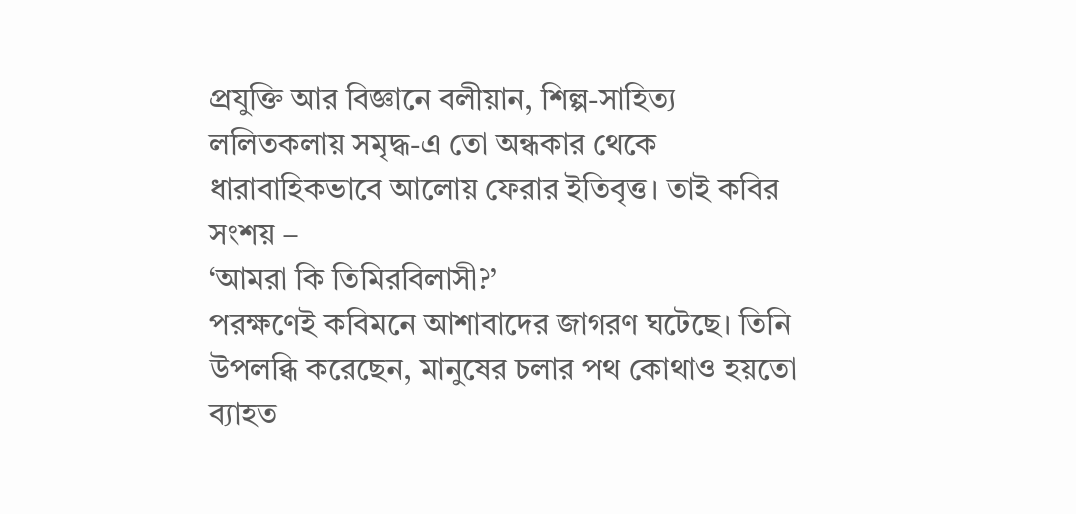প্রযুক্তি আর বিজ্ঞানে বলীয়ান, শিল্প-সাহিত্য ললিতকলায় সমৃদ্ধ-এ তো অন্ধকার থেকে ধারাবাহিকভাবে আলোয় ফেরার ইতিবৃত্ত। তাই কবির সংশয় –
‘আমরা কি তিমিরবিলাসী?’
পরক্ষণেই কবিমনে আশাবাদের জাগরণ ঘটেছে। তিনি উপলব্ধি করেছেন, মানুষের চলার পথ কোথাও হয়তো ব্যাহত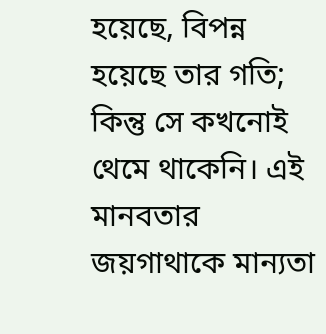হয়েছে, বিপন্ন হয়েছে তার গতি; কিন্তু সে কখনোই থেমে থাকেনি। এই মানবতার জয়গাথাকে মান্যতা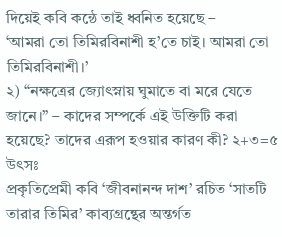দিয়েই কবি কন্ঠে তাই ধ্বনিত হয়েছে –
‘আমরা তো তিমিরবিনাশী হ’তে চাই। আমরা তো তিমিরবিনাশী।’
২) “নক্ষত্রের জ্যোৎস্নায় ঘুমাতে বা মরে যেতে জানে।” – কাদের সম্পর্কে এই উক্তিটি করা হয়েছে? তাদের এরূপ হওয়ার কারণ কী? ২+৩=৫
উৎসঃ
প্রকৃতিপ্রেমী কবি ‘জীবনানন্দ দাশ’ রচিত ‘সাতটি তারার তিমির’ কাব্যগ্রন্থের অন্তর্গত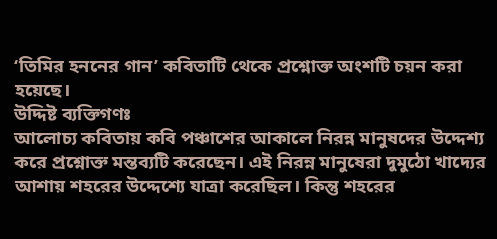‘তিমির হননের গান’ কবিতাটি থেকে প্রশ্নোক্ত অংশটি চয়ন করা হয়েছে।
উদ্দিষ্ট ব্যক্তিগণঃ
আলোচ্য কবিতায় কবি পঞ্চাশের আকালে নিরন্ন মানুষদের উদ্দেশ্য করে প্রশ্নোক্ত মন্তব্যটি করেছেন। এই নিরন্ন মানুষেরা দুমুঠো খাদ্যের আশায় শহরের উদ্দেশ্যে যাত্রা করেছিল। কিন্তু শহরের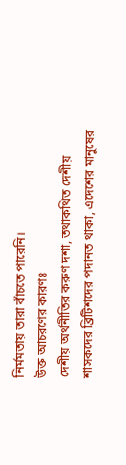নির্মমতায় তারা বাঁচতে পারেনি।
উক্ত আচরণের কারণঃ
দেশীয় অর্থনীতির করুণ দশা, তথাকথিত দেশীয় শাসকদের ব্রিটিশদের পদানত থাকা, এদেশের মানুষের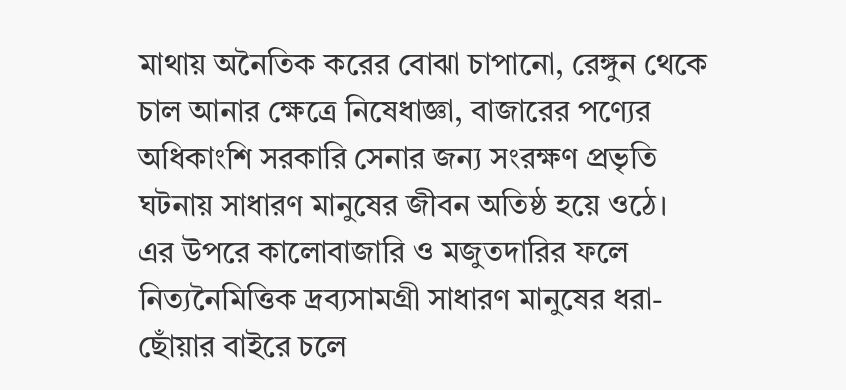মাথায় অনৈতিক করের বোঝা চাপানো, রেঙ্গুন থেকে চাল আনার ক্ষেত্রে নিষেধাজ্ঞা, বাজারের পণ্যের অধিকাংশি সরকারি সেনার জন্য সংরক্ষণ প্রভৃতি ঘটনায় সাধারণ মানুষের জীবন অতিষ্ঠ হয়ে ওঠে। এর উপরে কালোবাজারি ও মজুতদারির ফলে নিত্যনৈমিত্তিক দ্রব্যসামগ্রী সাধারণ মানুষের ধরা-ছোঁয়ার বাইরে চলে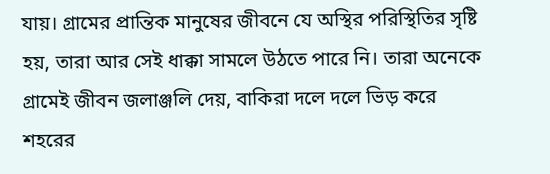যায়। গ্রামের প্রান্তিক মানুষের জীবনে যে অস্থির পরিস্থিতির সৃষ্টি হয়, তারা আর সেই ধাক্কা সামলে উঠতে পারে নি। তারা অনেকে গ্রামেই জীবন জলাঞ্জলি দেয়, বাকিরা দলে দলে ভিড় করে শহরের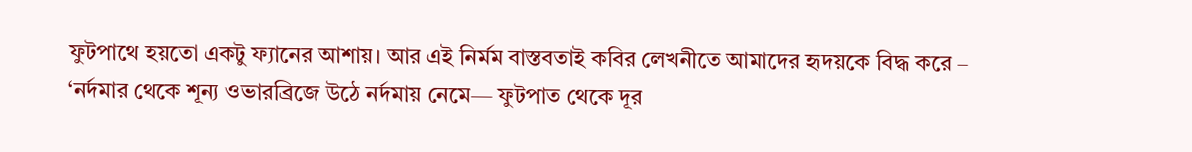ফুটপাথে হয়তো একটু ফ্যানের আশায়। আর এই নির্মম বাস্তবতাই কবির লেখনীতে আমাদের হৃদয়কে বিদ্ধ করে –
‘নর্দমার থেকে শূন্য ওভারব্রিজে উঠে নর্দমায় নেমে— ফুটপাত থেকে দূর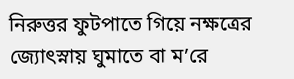নিরুত্তর ফুটপাতে গিয়ে নক্ষত্রের জ্যোৎস্নায় ঘুমাতে বা ম’রে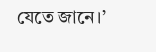যেতে জানে।’